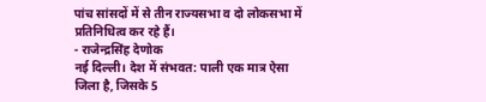पांच सांसदों में से तीन राज्यसभा व दो लोकसभा में प्रतिनिधित्व कर रहे हैं।
- राजेन्द्रसिंह देणोक
नई दिल्ली। देश में संभवत: पाली एक मात्र ऐसा जिला है, जिसके 5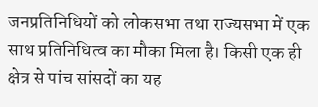जनप्रतिनिधियों को लोकसभा तथा राज्यसभा में एक साथ प्रतिनिधित्व का मौका मिला है। किसी एक ही क्षेत्र से पांच सांसदों का यह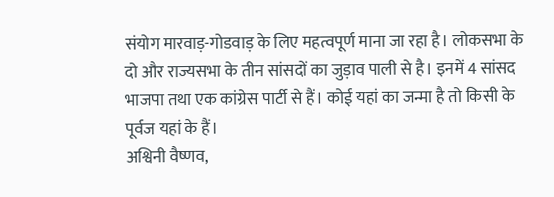संयोग मारवाड़-गोडवाड़ के लिए महत्वपूर्ण माना जा रहा है। लोकसभा के दो और राज्यसभा के तीन सांसदों का जुड़ाव पाली से है। इनमें 4 सांसद भाजपा तथा एक कांग्रेस पार्टी से हैं। कोई यहां का जन्मा है तो किसी के पूर्वज यहां के हैं।
अश्विनी वैष्णव,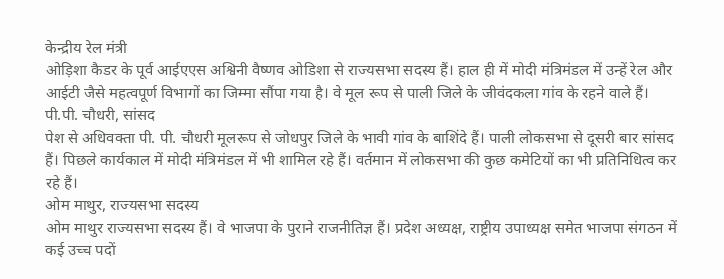केन्द्रीय रेल मंत्री
ओड़िशा कैडर के पूर्व आईएएस अश्विनी वैष्णव ओडिशा से राज्यसभा सदस्य हैं। हाल ही में मोदी मंत्रिमंडल में उन्हें रेल और आईटी जैसे महत्वपूर्ण विभागों का जिम्मा सौंपा गया है। वे मूल रूप से पाली जिले के जीवंदकला गांव के रहने वाले हैं।
पी.पी. चौधरी, सांसद
पेश से अधिवक्ता पी. पी. चौधरी मूलरूप से जोधपुर जिले के भावी गांव के बाशिंदे हैं। पाली लोकसभा से दूसरी बार सांसद हैं। पिछले कार्यकाल में मोदी मंत्रिमंडल में भी शामिल रहे हैं। वर्तमान में लोकसभा की कुछ कमेटियों का भी प्रतिनिधित्व कर रहे हैं।
ओम माथुर, राज्यसभा सदस्य
ओम माथुर राज्यसभा सदस्य हैं। वे भाजपा के पुराने राजनीतिज्ञ हैं। प्रदेश अध्यक्ष, राष्ट्रीय उपाध्यक्ष समेत भाजपा संगठन में कई उच्च पदों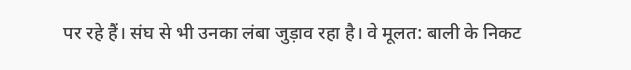पर रहे हैं। संघ से भी उनका लंबा जुड़ाव रहा है। वे मूलत: बाली के निकट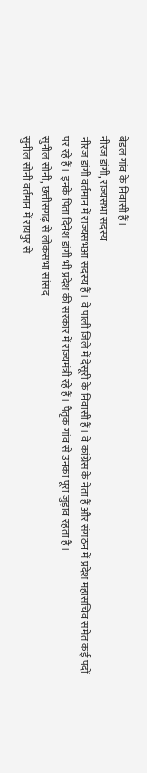बेडल गांव के निवासी हैं।
नीरज डांगी, राज्यसभा सदस्य
नीरज डांगी वर्तमान में राज्यसभआ सदस्य हैं। वे पाली जिले में देसूरी के निवासी हैं। वे कांग्रेस के नेता हैं और संगठन में प्रदेश महासचिव समेत कई पदों पर रहे हैं। इनके पिता दिनेश डांगी भी प्रदेश की सरकार में राज्यमंत्री रहे हैं। पैतृक गांव से उनका पूरा जुड़ाव रहता है।
सुनील सोनी, छत्तीसगढ़ से लोकसभा सांसद
सुनील सोनी वर्तमान में रायपुर से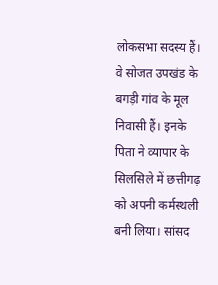लोकसभा सदस्य हैं। वे सोजत उपखंड के बगड़ी गांव के मूल निवासी हैं। इनके पिता ने व्यापार के सिलसिले में छत्तीगढ़ को अपनी कर्मस्थली बनी लिया। सांसद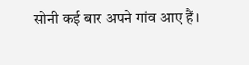सोनी कई बार अपने गांव आए हैं।